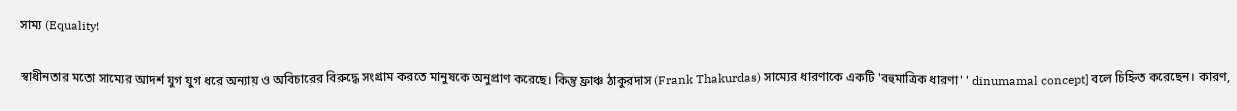সাম্য (Equality!

স্বাধীনতার মতো সাম্যের আদর্শ যুগ যুগ ধরে অন্যায় ও অবিচারের বিরুদ্ধে সংগ্রাম করতে মানুষকে অনুপ্রাণ করেছে। কিন্তু ফ্রাঞ্চ ঠাকুরদাস (Frank Thakurdas) সাম্যের ধারণাকে একটি 'বহুমাত্রিক ধারণা' ' dinumamal concept] বলে চিহ্নিত করেছেন। কারণ,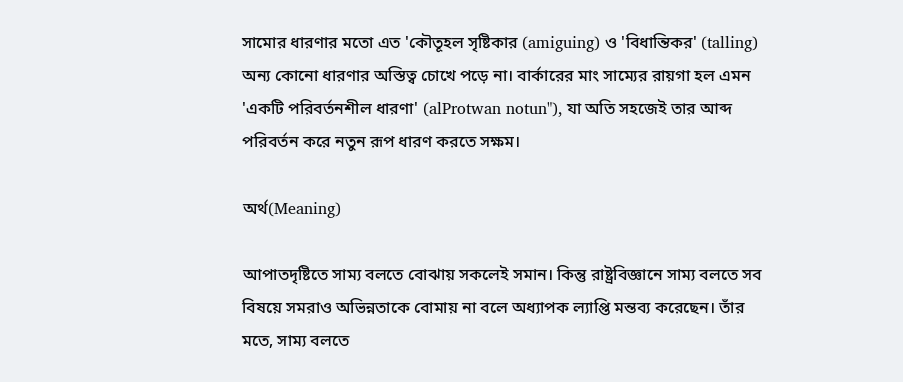সামোর ধারণার মতো এত 'কৌতূহল সৃষ্টিকার (amiguing) ও 'বিধান্তিকর' (talling) অন্য কোনো ধারণার অস্তিত্ব চোখে পড়ে না। বার্কারের মাং সাম্যের রায়গা হল এমন 'একটি পরিবর্তনশীল ধারণা' (alProtwan notun"), যা অতি সহজেই তার আব্দ পরিবর্তন করে নতুন রূপ ধারণ করতে সক্ষম।

অর্থ(Meaning)

আপাতদৃষ্টিতে সাম্য বলতে বোঝায় সকলেই সমান। কিন্তু রাষ্ট্রবিজ্ঞানে সাম্য বলতে সব বিষয়ে সমরাও অভিন্নতাকে বোমায় না বলে অধ্যাপক ল্যাপ্তি মন্তব্য করেছেন। তাঁর মতে, সাম্য বলতে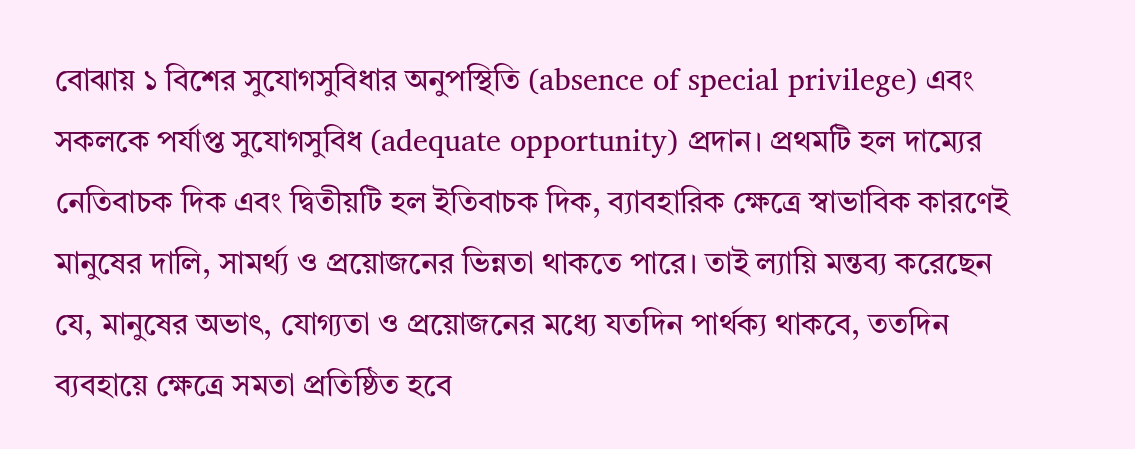বোঝায় ১ বিশের সুযোগসুবিধার অনুপস্থিতি (absence of special privilege) এবং সকলকে পর্যাপ্ত সুযোগসুবিধ (adequate opportunity) প্রদান। প্রথমটি হল দাম্যের নেতিবাচক দিক এবং দ্বিতীয়টি হল ইতিবাচক দিক, ব্যাবহারিক ক্ষেত্রে স্বাভাবিক কারণেই মানুষের দালি, সামর্থ্য ও প্রয়োজনের ভিন্নতা থাকতে পারে। তাই ল্যায়ি মন্তব্য করেছেন যে, মানুষের অভাৎ, যোগ্যতা ও প্রয়োজনের মধ্যে যতদিন পার্থক্য থাকবে, ততদিন ব্যবহায়ে ক্ষেত্রে সমতা প্রতিষ্ঠিত হবে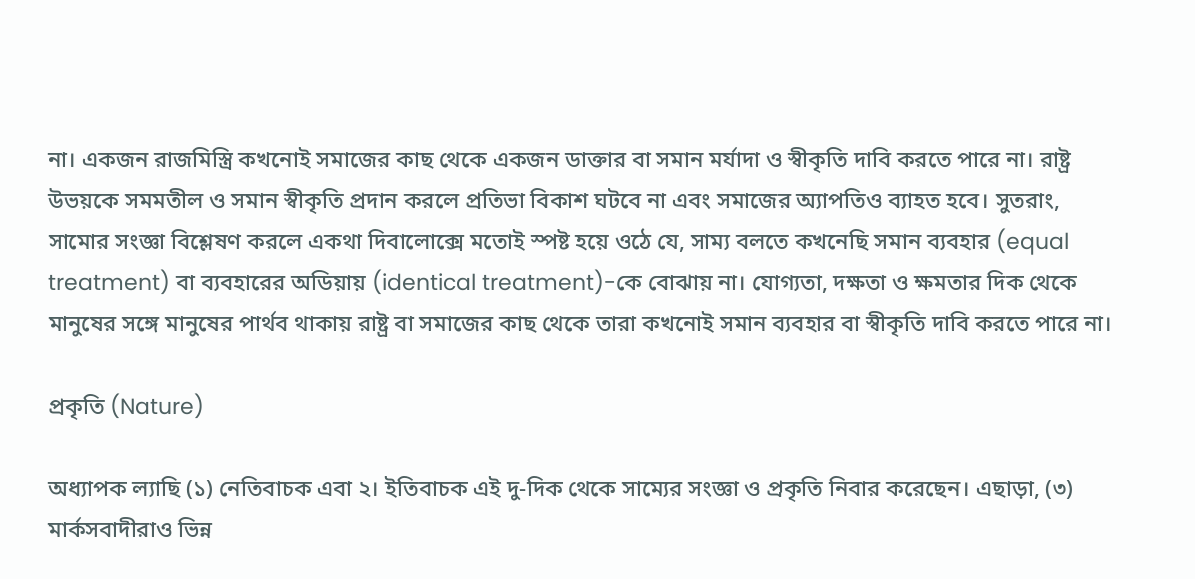না। একজন রাজমিস্ত্রি কখনোই সমাজের কাছ থেকে একজন ডাক্তার বা সমান মর্যাদা ও স্বীকৃতি দাবি করতে পারে না। রাষ্ট্র উভয়কে সমমতীল ও সমান স্বীকৃতি প্রদান করলে প্রতিভা বিকাশ ঘটবে না এবং সমাজের অ্যাপতিও ব্যাহত হবে। সুতরাং, সামোর সংজ্ঞা বিশ্লেষণ করলে একথা দিবালোক্সে মতোই স্পষ্ট হয়ে ওঠে যে, সাম্য বলতে কখনেছি সমান ব্যবহার (equal treatment) বা ব্যবহারের অডিয়ায় (identical treatment)-কে বোঝায় না। যোগ্যতা, দক্ষতা ও ক্ষমতার দিক থেকে মানুষের সঙ্গে মানুষের পার্থব থাকায় রাষ্ট্র বা সমাজের কাছ থেকে তারা কখনোই সমান ব্যবহার বা স্বীকৃতি দাবি করতে পারে না।

প্রকৃতি (Nature)

অধ্যাপক ল্যাছি (১) নেতিবাচক এবা ২। ইতিবাচক এই দু-দিক থেকে সাম্যের সংজ্ঞা ও প্রকৃতি নিবার করেছেন। এছাড়া, (৩) মার্কসবাদীরাও ভিন্ন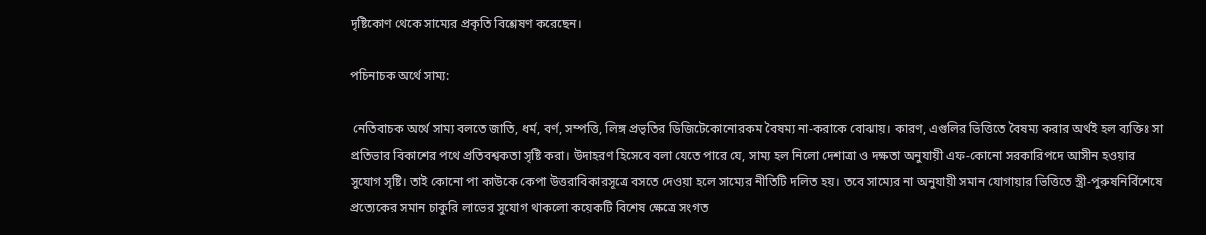দৃষ্টিকোণ থেকে সাম্যের প্রকৃতি বিশ্লেষণ করেছেন।

পচিনাচক অর্থে সাম্য:

 নেতিবাচক অর্থে সাম্য বলতে জাতি, ধর্ম, বর্ণ, সম্পত্তি, লিঙ্গ প্রভৃতির ডিজিটেকোনোরকম বৈষম্য না-করাকে বোঝায়। কারণ, এগুলির ভিত্তিতে বৈষম্য করার অর্থই হল ব্যক্তিঃ সা প্রতিভার বিকাশের পথে প্রতিবশ্বকতা সৃষ্টি করা। উদাহরণ হিসেবে বলা যেতে পারে যে, সাম্য হল নিলো দেশাত্রা ও দক্ষতা অনুযায়ী এফ-কোনো সরকারিপদে আসীন হওয়ার সুযোগ সৃষ্টি। তাই কোনো পা কাউকে কেপা উত্তরাবিকারসূত্রে বসতে দেওয়া হলে সাম্যের নীতিটি দলিত হয়। তবে সাম্যের না অনুযায়ী সমান যোগায়ার ভিত্তিতে স্ত্রী-পুরুষনির্বিশেষে প্রত্যেকের সমান চাকুরি লাভের সুযোগ থাকলো কয়েকটি বিশেষ ক্ষেত্রে সংগত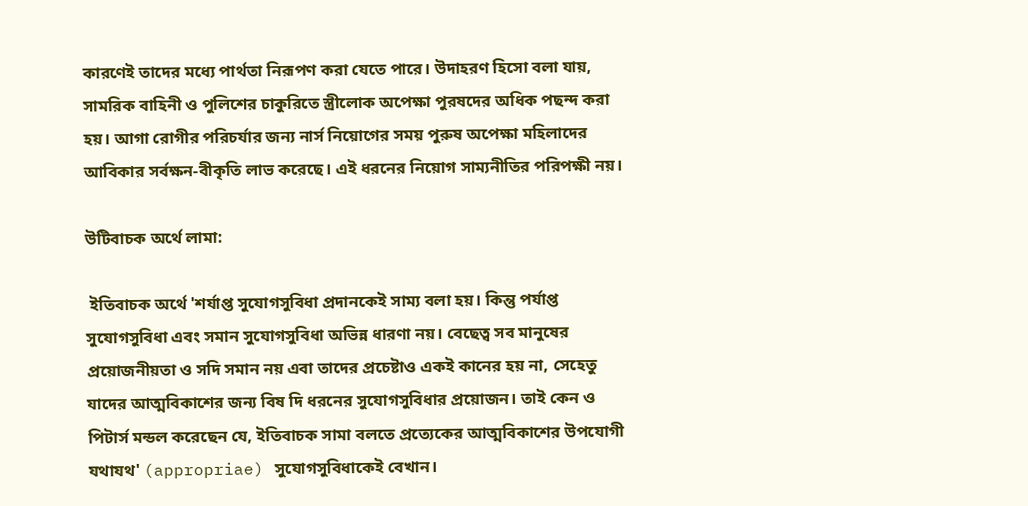কারণেই তাদের মধ্যে পার্থতা নিরূপণ করা যেতে পারে। উদাহরণ হিসো বলা যায়, সামরিক বাহিনী ও পুলিশের চাকুরিতে স্ত্রীলোক অপেক্ষা পুরষদের অধিক পছন্দ করা হয়। আগা রোগীর পরিচর্যার জন্য নার্স নিয়োগের সময় পুরুষ অপেক্ষা মহিলাদের আবিকার সর্বক্ষন-বীকৃতি লাভ করেছে। এই ধরনের নিয়োগ সাম্যনীতির পরিপক্ষী নয়।

উটিবাচক অর্থে লামা:

 ইতিবাচক অর্থে 'শর্যাপ্ত সুযোগসুবিধা প্রদানকেই সাম্য বলা হয়। কিন্তু পর্যাপ্ত সুযোগসুবিধা এবং সমান সুযোগসুবিধা অভিন্ন ধারণা নয়। বেছেত্ব সব মানুষের প্রয়োজনীয়তা ও সদি সমান নয় এবা তাদের প্রচেষ্টাও একই কানের হয় না, সেহেতু যাদের আত্মবিকাশের জন্য বিষ দি ধরনের সুযোগসুবিধার প্রয়োজন। তাই কেন ও পিটার্স মন্ডল করেছেন যে, ইতিবাচক সামা বলতে প্রত্যেকের আত্মবিকাশের উপযোগী যথাযথ' (appropriae) সুযোগসুবিধাকেই বেখান।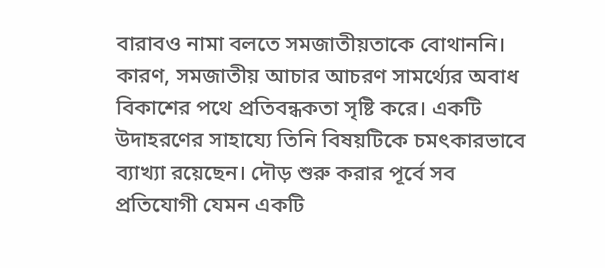বারাবও নামা বলতে সমজাতীয়তাকে বোথাননি। কারণ, সমজাতীয় আচার আচরণ সামর্থ্যের অবাধ বিকাশের পথে প্রতিবন্ধকতা সৃষ্টি করে। একটি উদাহরণের সাহায্যে তিনি বিষয়টিকে চমৎকারভাবে ব্যাখ্যা রয়েছেন। দৌড় শুরু করার পূর্বে সব প্রতিযোগী যেমন একটি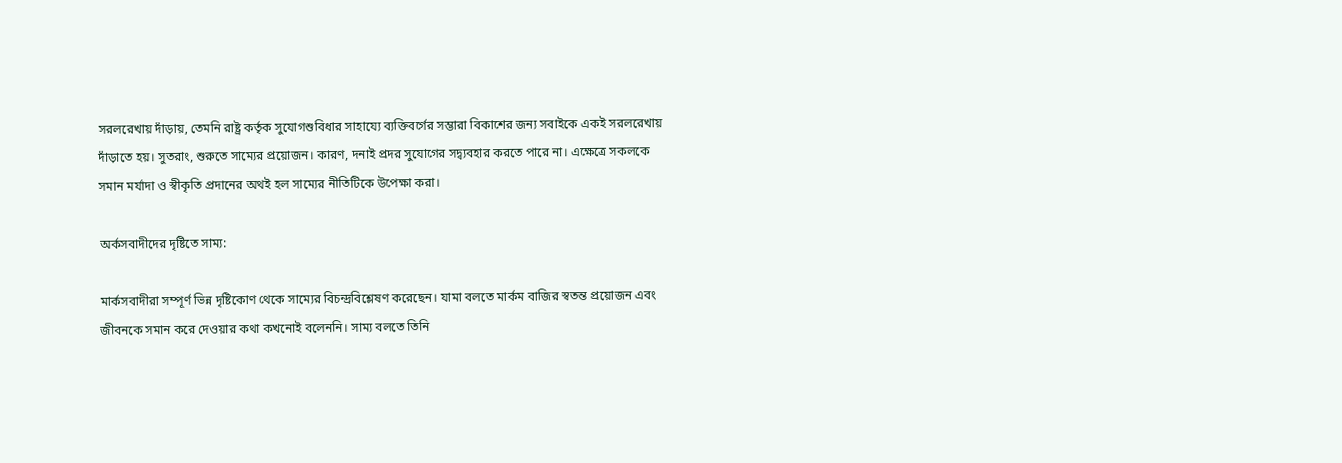সরলরেখায় দাঁড়ায়, তেমনি রাষ্ট্র কর্তৃক সুযোগশুবিধার সাহায্যে ব্যক্তিবর্গের সম্ভারা বিকাশের জন্য সবাইকে একই সরলরেখায় দাঁড়াতে হয়। সুতরাং, শুরুতে সাম্যের প্রয়োজন। কারণ, দনাই প্রদর সুযোগের সদ্ব্যবহার করতে পারে না। এক্ষেত্রে সকলকে সমান মর্যাদা ও স্বীকৃতি প্রদানের অথই হল সাম্যের নীতিটিকে উপেক্ষা করা।

অর্কসবাদীদের দৃষ্টিতে সাম্য:

মার্কসবাদীরা সম্পূর্ণ ভিন্ন দৃষ্টিকোণ থেকে সাম্যের বিচন্দ্রবিশ্লেষণ করেছেন। যামা বলতে মার্কম বাজির স্বতন্ত প্রয়োজন এবং জীবনকে সমান করে দেওয়ার কথা কখনোই বলেননি। সাম্য বলতে তিনি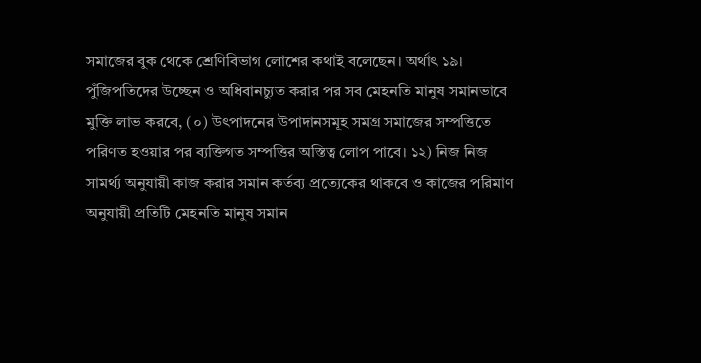সমাজের বুক থেকে শ্রেণিবিভাগ লোশের কথাই বলেছেন। অর্থাৎ ১৯। পুঁজিপতিদের উচ্ছেন ও অধিবানচ্যুত করার পর সব মেহনতি মানুষ সমানভাবে মুক্তি লাভ করবে, (০) উৎপাদনের উপাদানসমূহ সমগ্র সমাজের সম্পত্তিতে পরিণত হওয়ার পর ব্যক্তিগত সম্পত্তির অস্তিত্ব লোপ পাবে। ১২) নিজ নিজ সামর্থ্য অনুযায়ী কাজ করার সমান কর্তব্য প্রত্যেকের থাকবে ও কাজের পরিমাণ অনুযায়ী প্রতিটি মেহনতি মানুষ সমান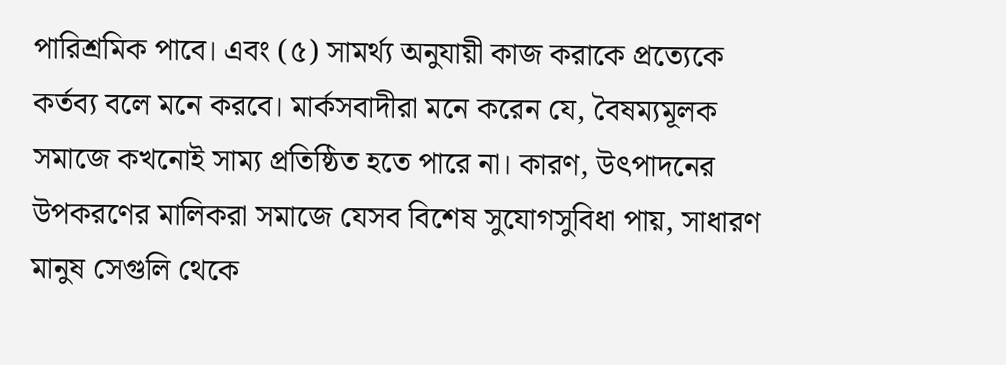পারিশ্রমিক পাবে। এবং (৫) সামর্থ্য অনুযায়ী কাজ করাকে প্রত্যেকে কর্তব্য বলে মনে করবে। মার্কসবাদীরা মনে করেন যে, বৈষম্যমূলক সমাজে কখনোই সাম্য প্রতিষ্ঠিত হতে পারে না। কারণ, উৎপাদনের উপকরণের মালিকরা সমাজে যেসব বিশেষ সুযোগসুবিধা পায়, সাধারণ মানুষ সেগুলি থেকে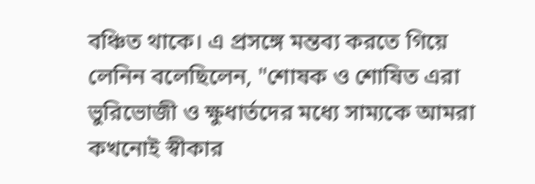বঞ্চিত থাকে। এ প্রসঙ্গে মন্তব্য করতে গিয়ে লেনিন বলেছিলেন, "শোষক ও শোষিত এরা ভুরিভোজী ও ক্ষুধার্তদের মধ্যে সাম্যকে আমরা কখনোই স্বীকার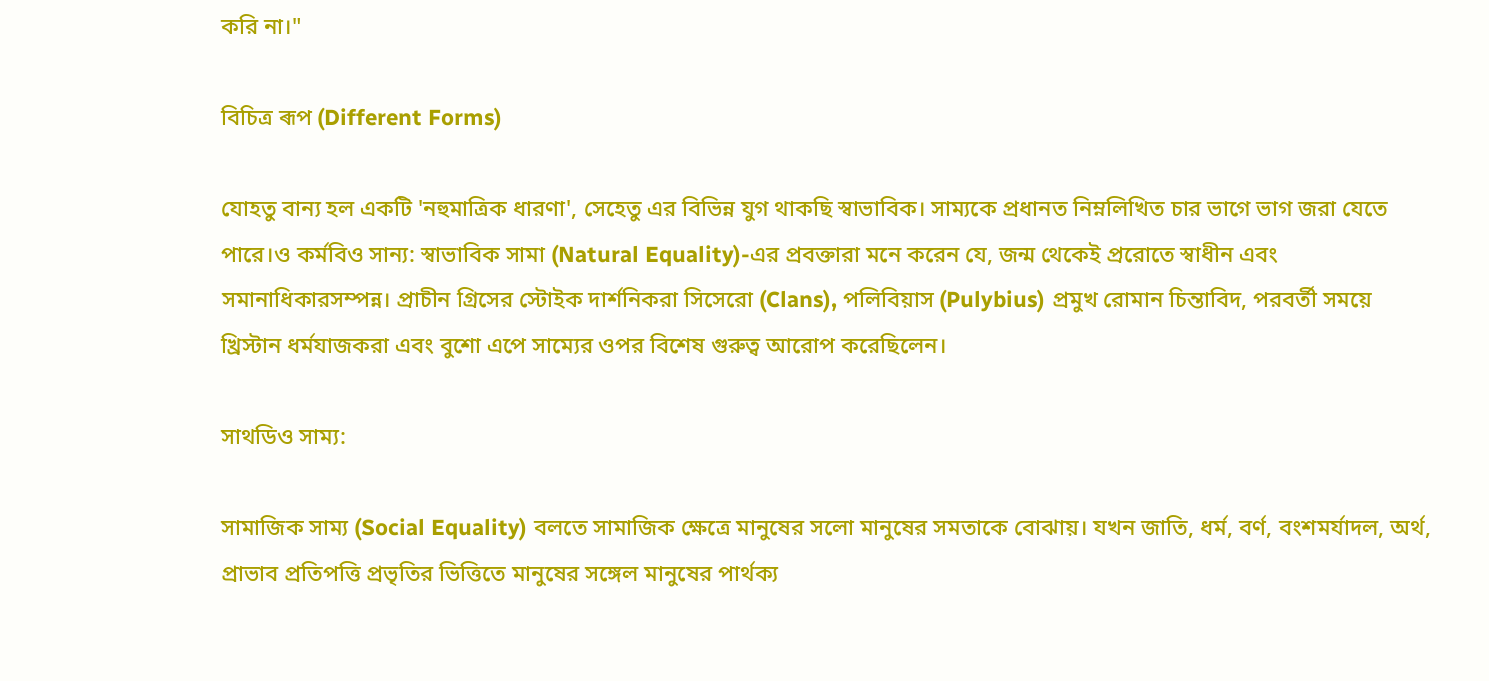করি না।"

বিচিত্র ৰূপ (Different Forms)

যোহতু বান্য হল একটি 'নহুমাত্রিক ধারণা', সেহেতু এর বিভিন্ন যুগ থাকছি স্বাভাবিক। সাম্যকে প্রধানত নিম্নলিখিত চার ভাগে ভাগ জরা যেতে পারে।ও কর্মবিও সান্য: স্বাভাবিক সামা (Natural Equality)-এর প্রবক্তারা মনে করেন যে, জন্ম থেকেই প্ররোতে স্বাধীন এবং সমানাধিকারসম্পন্ন। প্রাচীন গ্রিসের স্টোইক দার্শনিকরা সিসেরো (Clans), পলিবিয়াস (Pulybius) প্রমুখ রোমান চিন্তাবিদ, পরবর্তী সময়ে খ্রিস্টান ধর্মযাজকরা এবং বুশো এপে সাম্যের ওপর বিশেষ গুরুত্ব আরোপ করেছিলেন।

সাথডিও সাম্য:

সামাজিক সাম্য (Social Equality) বলতে সামাজিক ক্ষেত্রে মানুষের সলো মানুষের সমতাকে বোঝায়। যখন জাতি, ধর্ম, বর্ণ, বংশমর্যাদল, অর্থ, প্রাভাব প্রতিপত্তি প্রভৃতির ভিত্তিতে মানুষের সঙ্গেল মানুষের পার্থক্য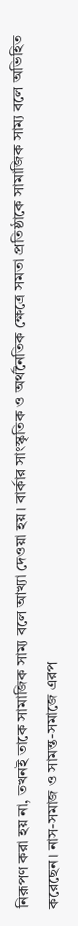নিরূপণ করা হয় না, তখনই তাকে সামাজিক সাম্য বলে আখ্যা দেওয়া হয়। বার্কার সাংস্কৃতিক ও অর্থনৈতিক ক্ষেত্রে সমতা প্রতিষ্ঠাকে সামাজিক সাম্য বলে অভিহিত করেছেন। নাস-সমাজ ও সামন্ত-সমাজে এরপ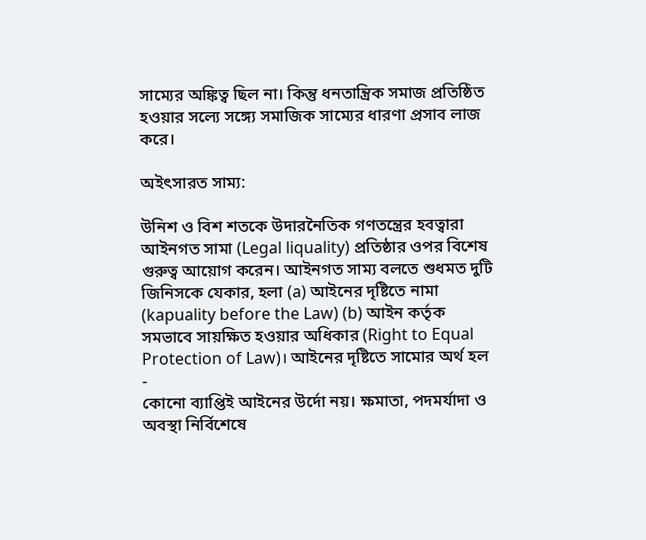সাম্যের অঙ্কিত্ব ছিল না। কিন্তু ধনতান্ত্রিক সমাজ প্রতিষ্ঠিত হওয়ার সল্যে সঙ্গ্যে সমাজিক সাম্যের ধারণা প্রসাব লাজ করে।

অইৎসারত সাম্য:

উনিশ ও বিশ শতকে উদারনৈতিক গণতন্ত্রের হবত্বারা আইনগত সামা (Legal liquality) প্রতিষ্ঠার ওপর বিশেষ গুরুত্ব আয়োগ করেন। আইনগত সাম্য বলতে শুধমত দুটি জিনিসকে যেকার, হলা (a) আইনের দৃষ্টিতে নামা (kapuality before the Law) (b) আইন কর্তৃক সমভাবে সায়ক্ষিত হওয়ার অধিকার (Right to Equal Protection of Law)। আইনের দৃষ্টিতে সামোর অর্থ হল -
কোনো ব্যাপ্তিই আইনের উর্দো নয়। ক্ষমাতা, পদমর্যাদা ও অবস্থা নির্বিশেষে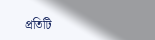প্রতিটি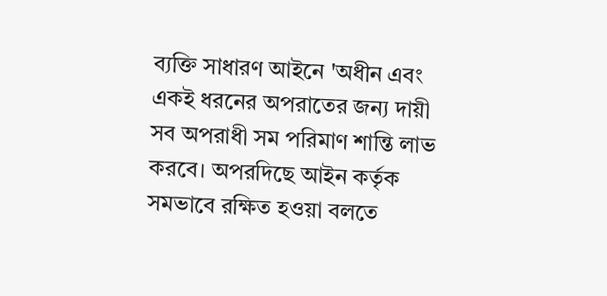ব্যক্তি সাধারণ আইনে 'অধীন এবং একই ধরনের অপরাতের জন্য দায়ী সব অপরাধী সম পরিমাণ শান্তি লাভ করবে। অপরদিছে আইন কর্তৃক সমভাবে রক্ষিত হওয়া বলতে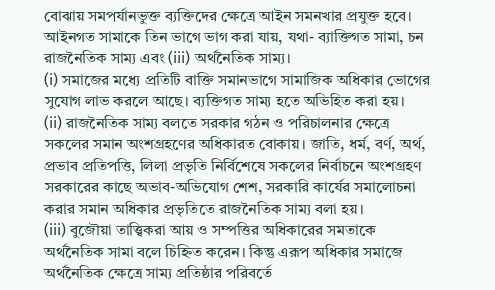বোঝায় সমপর্যানভুক্ত ব্যক্তিদের ক্ষেত্রে আইন সমনখার প্রযুক্ত হবে। আইনগত সামাকে তিন ভাগে ভাগ করা যায়, যথা- ব্যাক্তিগত সামা, চন রাজনৈতিক সাম্য এবং (iii) অর্থনৈতিক সাম্য।
(i) সমাজের মধ্যে প্রতিটি বাক্তি সমানভাগে সামাজিক অধিকার ভোগের সুযোগ লাভ করলে আছে। ব্যক্তিগত সাম্য হতে অভিহিত করা হয়।
(ii) রাজনৈতিক সাম্য বলতে সরকার গঠন ও পরিচালনার ক্ষেত্রে সকলের সমান অংশগ্রহণের অধিকারত বোকায়। জাতি, ধর্ম, বর্ণ, অর্থ, প্রভাব প্রতিপত্তি, লিলা প্রভৃতি নির্বিশেষে সকলের নির্বাচনে অংশগ্রহণ সরকারের কাছে অভাব-অভিযোগ শেশ, সরকারি কার্যের সমালোচনা করার সমান অধিকার প্রভৃতিতে রাজনৈতিক সাম্য বলা হয়।
(iii) বুজৌয়া তাত্ত্বিকরা আয় ও সম্পত্তির অধিকারের সমতাকে অর্থনৈতিক সামা বলে চিহ্নিত করেন। কিন্তু এরূপ অধিকার সমাজে অর্থনৈতিক ক্ষেত্রে সাম্য প্রতিষ্ঠার পরিবর্তে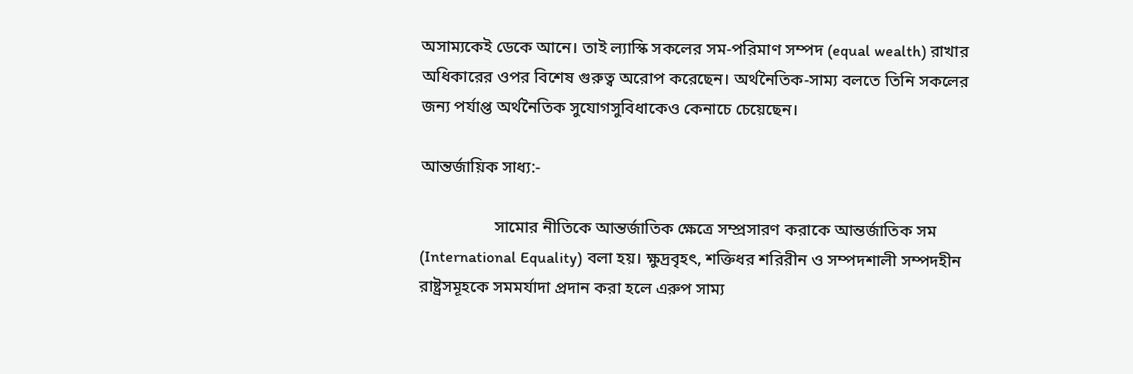অসাম্যকেই ডেকে আনে। তাই ল্যাস্কি সকলের সম-পরিমাণ সম্পদ (equal wealth) রাখার অধিকারের ওপর বিশেষ গুরুত্ব অরোপ করেছেন। অর্থনৈতিক-সাম্য বলতে তিনি সকলের জন্য পর্যাপ্ত অর্থনৈতিক সুযোগসুবিধাকেও কেনাচে চেয়েছেন।

আন্তর্জায়িক সাধ্য:-

                  সামোর নীতিকে আন্তর্জাতিক ক্ষেত্রে সম্প্রসারণ করাকে আন্তর্জাতিক সম (International Equality) বলা হয়। ক্ষুদ্রবৃহৎ, শক্তিধর শরিরীন ও সম্পদশালী সম্পদহীন রাষ্ট্রসমূহকে সমমর্যাদা প্রদান করা হলে এরুপ সাম্য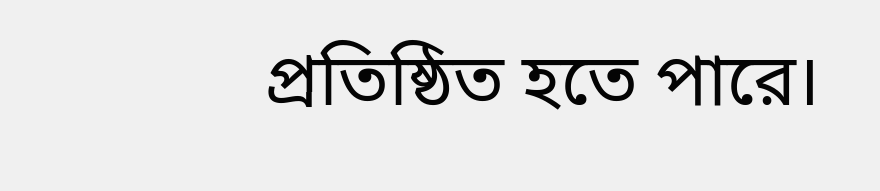প্রতিষ্ঠিত হতে পারে।